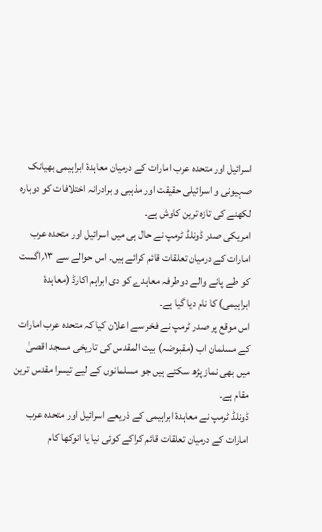اسرائیل اور متحدہ عرب امارات کے درمیان معاہدۂ ابراہیمی بھیانک صہیونی و اسرائیلی حقیقت اور مذہبی و برادرانہ اختلافات کو دوبارہ لکھنے کی تازہ ترین کاوش ہے۔
امریکی صدر ڈونلڈ ٹرمپ نے حال ہی میں اسرائیل اور متحدہ عرب امارات کے درمیان تعلقات قائم کرائے ہیں۔ اس حوالے سے ۱۳؍اگست کو طے پانے والے دوطرفہ معاہدے کو دی ابراہم اکارڈ (معاہدۂ ابراہیمی) کا نام دیا گیا ہے۔
اس موقع پر صدر ٹرمپ نے فخر سے اعلان کیا کہ متحدہ عرب امارات کے مسلمان اب (مقبوضہ) بیت المقدس کی تاریخی مسجد اقصیٰ میں بھی نماز پڑھ سکتے ہیں جو مسلمانوں کے لیے تیسرا مقدس ترین مقام ہے۔
ڈونلڈ ٹرمپ نے معاہدۂ ابراہیمی کے ذریعے اسرائیل اور متحدہ عرب امارات کے درمیان تعلقات قائم کراکے کوئی نیا یا انوکھا کام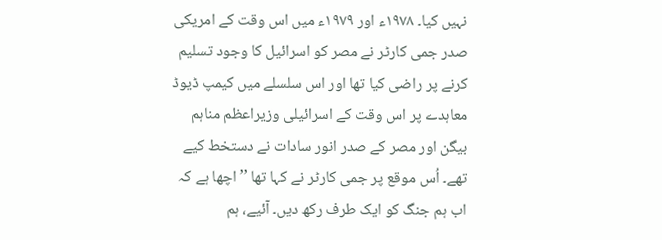نہیں کیا۔ ۱۹۷۸ء اور ۱۹۷۹ء میں اس وقت کے امریکی صدر جمی کارٹر نے مصر کو اسرائیل کا وجود تسلیم کرنے پر راضی کیا تھا اور اس سلسلے میں کیمپ ڈیوڈ معاہدے پر اس وقت کے اسرائیلی وزیراعظم مناہم بیگن اور مصر کے صدر انور سادات نے دستخط کیے تھے۔ اُس موقع پر جمی کارٹر نے کہا تھا ’’اچھا ہے کہ اب ہم جنگ کو ایک طرف رکھ دیں۔ آئیے، ہم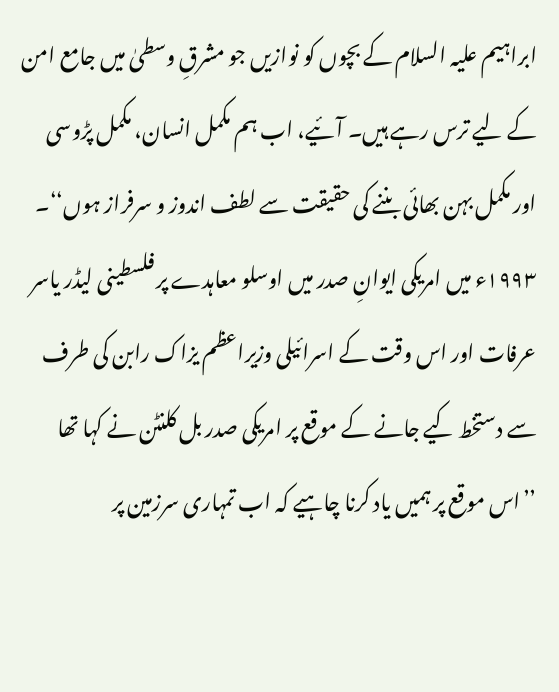ابراہیم علیہ السلام کے بچوں کو نوازیں جو مشرقِ وسطیٰ میں جامع امن کے لیے ترس رہے ہیں۔ آئیے، اب ہم مکمل انسان، مکمل پڑوسی اور مکمل بہن بھائی بننے کی حقیقت سے لطف اندوز و سرفراز ہوں‘‘۔
۱۹۹۳ء میں امریکی ایوانِ صدر میں اوسلو معاہدے پر فلسطینی لیڈر یاسر عرفات اور اس وقت کے اسرائیلی وزیراعظم یزاک رابن کی طرف سے دستخط کیے جانے کے موقع پر امریکی صدر بل کلنٹن نے کہا تھا ’’اس موقع پر ہمیں یاد کرنا چاہیے کہ اب تمہاری سرزمین پر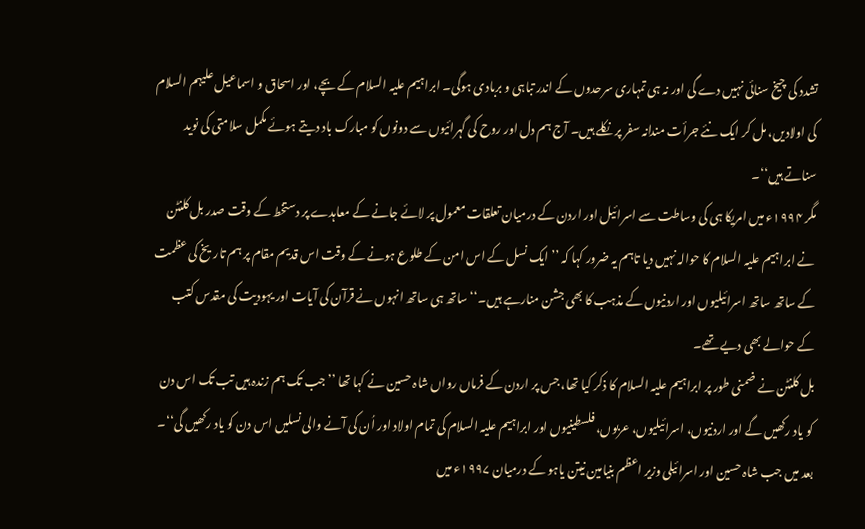تشدد کی چیخ سنائی نہیں دے گی اور نہ ہی تمہاری سرحدوں کے اندر تباہی و بربادی ہوگی۔ ابراہیم علیہ السلام کے بچے، اور اسحاق و اسماعیل علیہم السلام کی اولادیں، مل کر ایک نئے جرأت مندانہ سفر پر نکلے ہیں۔ آج ہم دل اور روح کی گہرائیوں سے دونوں کو مبارک باد دیتے ہوئے مکمل سلامتی کی نوید سناتے ہیں‘‘۔
مگر ۱۹۹۴ء میں امریکا ہی کی وساطت سے اسرائیل اور اردن کے درمیان تعلقات معمول پر لائے جانے کے معاہدے پر دستخط کے وقت صدر بل کلنٹن نے ابراہیم علیہ السلام کا حوالہ نہیں دیا تاہم یہ ضرور کہا کہ ’’ایک نسل کے اس امن کے طلوع ہونے کے وقت اس قدیم مقام پر ہم تاریخ کی عظمت کے ساتھ ساتھ اسرائیلیوں اور اردنیوں کے مذہب کا بھی جشن منارہے ہیں۔‘‘ ساتھ ہی ساتھ انہوں نے قرآن کی آیات اور یہودیت کی مقدس کتب کے حوالے بھی دیے تھے۔
بل کلنٹن نے ضمنی طور پر ابراہیم علیہ السلام کا ذکر کیا تھا، جس پر اردن کے فرماں رواں شاہ حسین نے کہا تھا ’’جب تک ہم زندہ ہیں تب تک اس دن کو یاد رکھیں گے اور اردنیوں، اسرائیلیوں، عربوں، فلسطینیوں اور ابراہیم علیہ السلام کی تمام اولاد اور اُن کی آنے والی نسلیں اس دن کو یاد رکھیں گی‘‘۔
بعد میں جب شاہ حسین اور اسرائیلی وزیر اعظم بنیامین نیتن یاہو کے درمیان ۱۹۹۷ء میں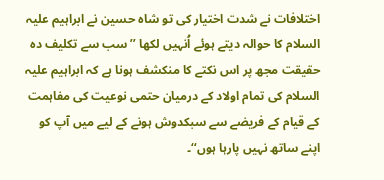اختلافات نے شدت اختیار کی تو شاہ حسین نے ابراہیم علیہ السلام کا حوالہ دیتے ہوئے اُنہیں لکھا ’’سب سے تکلیف دہ حقیقت مجھ پر اس نکتے کا منکشف ہونا ہے کہ ابراہیم علیہ السلام کی تمام اولاد کے درمیان حتمی نوعیت کی مفاہمت کے قیام کے فریضے سے سبکدوش ہونے کے لیے میں آپ کو اپنے ساتھ نہیں پارہا ہوں‘‘۔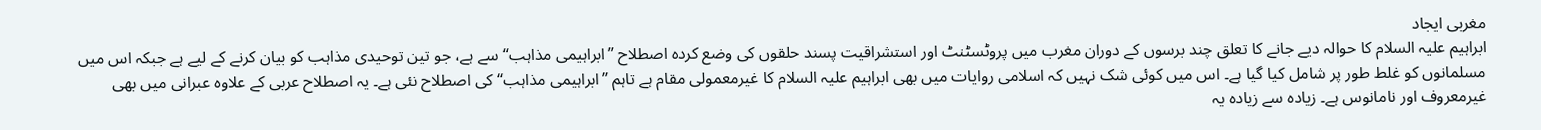مغربی ایجاد
ابراہیم علیہ السلام کا حوالہ دیے جانے کا تعلق چند برسوں کے دوران مغرب میں پروٹسٹنٹ اور استشراقیت پسند حلقوں کی وضع کردہ اصطلاح ’’ابراہیمی مذاہب‘‘ سے ہے، جو تین توحیدی مذاہب کو بیان کرنے کے لیے ہے جبکہ اس میں مسلمانوں کو غلط طور پر شامل کیا گیا ہے۔ اس میں کوئی شک نہیں کہ اسلامی روایات میں بھی ابراہیم علیہ السلام کا غیرمعمولی مقام ہے تاہم ’’ابراہیمی مذاہب‘‘ کی اصطلاح نئی ہے۔ یہ اصطلاح عربی کے علاوہ عبرانی میں بھی غیرمعروف اور نامانوس ہے۔ زیادہ سے زیادہ یہ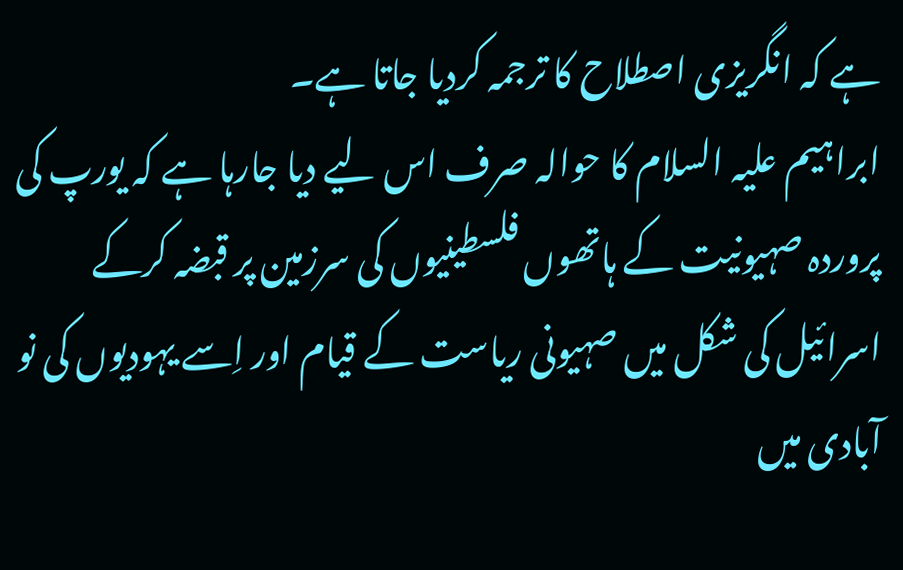ہے کہ انگریزی اصطلاح کا ترجمہ کردیا جاتا ہے۔
ابراہیم علیہ السلام کا حوالہ صرف اس لیے دیا جارہا ہے کہ یورپ کی پروردہ صہیونیت کے ہاتھوں فلسطینیوں کی سرزمین پر قبضہ کرکے اسرائیل کی شکل میں صہیونی ریاست کے قیام اور اِسے یہودیوں کی نو آبادی میں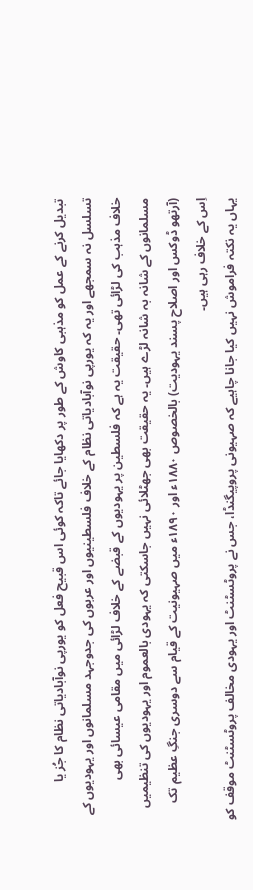تبدیل کرنے کے عمل کو مذہبی کاوش کے طور پر دکھایا جائے تاکہ کوئی اس قبیح فعل کو یورپی نوآبادیاتی نظام کا جُز یا تسلسل نہ سمجھے اور یہ کہ یورپی نوآبادیاتی نظام کے خلاف فلسطینیوں اور عربوں کی جدوجہد مسلمانوں اور یہودیوں کے خلاف مذہب کی لڑائی تھی۔ حقیقت یہ ہے کہ فلسطین پر یہودیوں کے قبضے کے خلاف لڑائی میں مقامی عیسائی بھی مسلمانوں کے شانہ بہ شانہ لڑے ہیں۔ یہ حقیقت بھی جھٹلائی نہیں جاسکتی کہ یہودی بالعموم اور یہودیوں کی تنظیمیں (آرتھو ڈوکس اور اصلاح پسند یہودیت) بالخصوص ۱۸۸۰ء اور ۱۸۹۰ء میں صہیونیت کے قیام سے دوسری جنگِ عظیم تک اِس کے خلاف رہی ہیں۔
یہاں یہ نکتہ فراموش نہیں کیا جانا چاہیے کہ صہیونی پروپیگنڈا، جس نے پروٹسٹنٹ اور یہودی مخالف پروٹسٹنٹ موقف کو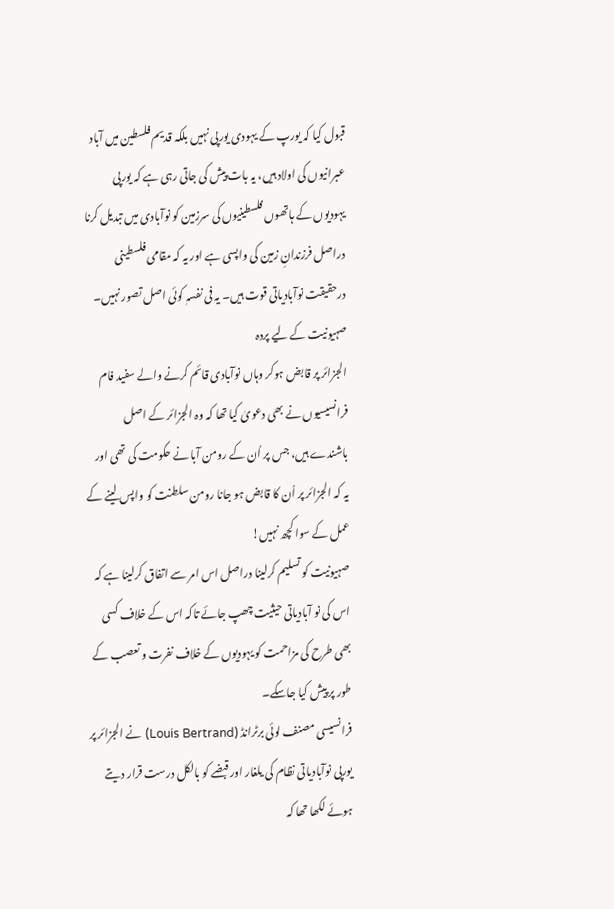قبول کیا کہ یورپ کے یہودی یورپی نہیں بلکہ قدیم فلسطین میں آباد عبرانیوں کی اولاد ہیں، یہ بات پیش کی جاتی رہی ہے کہ یورپی یہودیوں کے ہاتھوں فلسطینیوں کی سرزمین کو نوآبادی میں تبدیل کرنا دراصل فرزندانِ زمین کی واپسی ہے اور یہ کہ مقامی فلسطینی درحقیقت نوآبادیاتی قوت ہیں۔ یہ فی نفسہٖ کوئی اصل تصور نہیں۔
صہیونیت کے لیے پردہ
الجزائر پر قابض ہوکر وہاں نوآبادی قائم کرنے والے سفید فام فرانسیسیوں نے بھی دعویٰ کیا تھا کہ وہ الجزائر کے اصل باشندے ہیں، جس پر اُن کے رومن آبا نے حکومت کی تھی اور یہ کہ الجزائر پر اُن کا قابض ہو جانا رومن سلطنت کو واپس لینے کے عمل کے سوا کچھ نہیں!
صہیونیت کو تسلیم کرلینا دراصل اس امر سے اتفاق کرلینا ہے کہ اس کی نو آبادیاتی حیثیت چھپ جائے تاکہ اس کے خلاف کسی بھی طرح کی مزاحمت کو یہودیوں کے خلاف نفرت و تعصب کے طور پر پیش کیا جاسکے۔
فرانسیسی مصنف لوئی برٹرانڈ (Louis Bertrand) نے الجزائر پر یورپی نوآبادیاتی نظام کی یلغار اور قبضے کو بالکل درست قرار دیتے ہوئے لکھا تھا کہ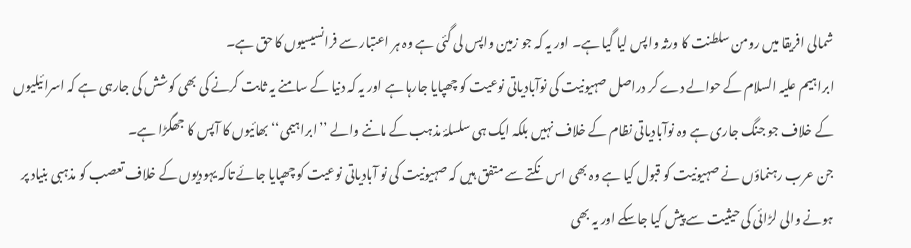شمالی افریقا میں رومن سلطنت کا ورثہ واپس لیا گیا ہے۔ اور یہ کہ جو زمین واپس لی گئی ہے وہ ہر اعتبار سے فرانسیسیوں کا حق ہے۔
ابراہیم علیہ السلام کے حوالے دے کر دراصل صہیونیت کی نوآبادیاتی نوعیت کو چھپایا جارہا ہے اور یہ کہ دنیا کے سامنے یہ ثابت کرنے کی بھی کوشش کی جارہی ہے کہ اسرائیلیوں کے خلاف جو جنگ جاری ہے وہ نوآبادیاتی نظام کے خلاف نہیں بلکہ ایک ہی سلسلۂ مذہب کے ماننے والے ’’ابراہیمی‘‘ بھائیوں کا آپس کا جھگڑا ہے۔
جن عرب رہنماؤں نے صہیونیت کو قبول کیا ہے وہ بھی اس نکتے سے متفق ہیں کہ صہیونیت کی نو آبادیاتی نوعیت کو چھپایا جائے تاکہ یہودیوں کے خلاف تعصب کو مذہبی بنیاد پر ہونے والی لڑائی کی حیثیت سے پیش کیا جاسکے اور یہ بھی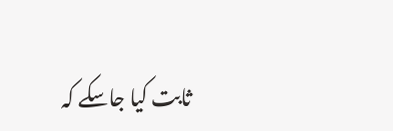ثابت کیا جاسکے کہ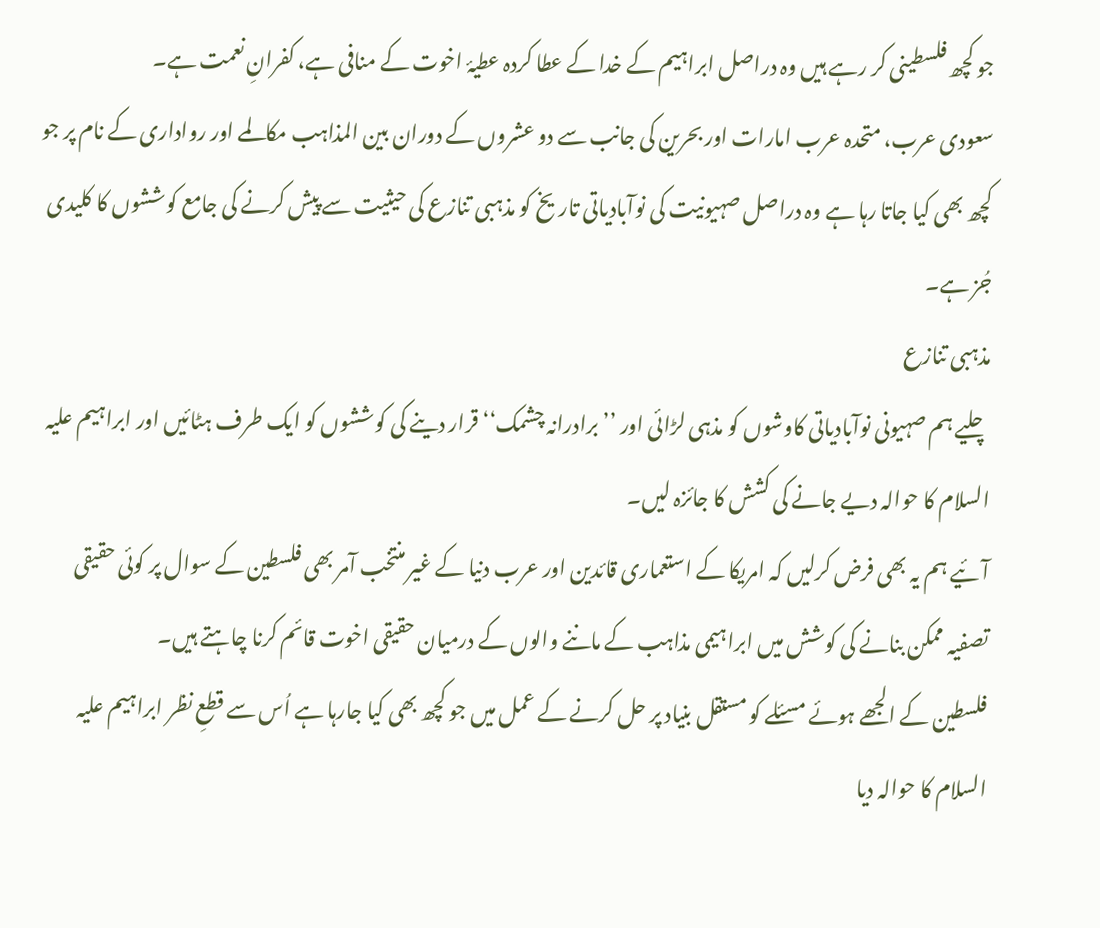جو کچھ فلسطینی کر رہے ہیں وہ دراصل ابراہیم کے خدا کے عطا کردہ عطیۂ اخوت کے منافی ہے، کفرانِ نعمت ہے۔
سعودی عرب، متحدہ عرب امارات اور بحرین کی جانب سے دو عشروں کے دوران بین المذاہب مکالمے اور رواداری کے نام پر جو کچھ بھی کیا جاتا رہا ہے وہ دراصل صہیونیت کی نوآبادیاتی تاریخ کو مذہبی تنازع کی حیثیت سے پیش کرنے کی جامع کوششوں کا کلیدی جُز ہے۔
مذہبی تنازع
چلیے ہم صہیونی نوآبادیاتی کاوشوں کو مذہی لڑائی اور ’’برادرانہ چشمک‘‘ قرار دینے کی کوششوں کو ایک طرف ہٹائیں اور ابراہیم علیہ السلام کا حوالہ دیے جانے کی کشش کا جائزہ لیں۔
آئیے ہم یہ بھی فرض کرلیں کہ امریکا کے استعماری قائدین اور عرب دنیا کے غیر منتخب آمر بھی فلسطین کے سوال پر کوئی حقیقی تصفیہ ممکن بنانے کی کوشش میں ابراہیمی مذاہب کے ماننے والوں کے درمیان حقیقی اخوت قائم کرنا چاہتے ہیں۔
فلسطین کے الجھے ہوئے مسئلے کو مستقل بنیاد پر حل کرنے کے عمل میں جو کچھ بھی کیا جارہا ہے اُس سے قطعِ نظر ابراہیم علیہ السلام کا حوالہ دیا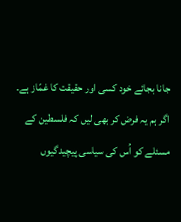جانا بجائے خود کسی اور حقیقت کا غمّاز ہے۔
اگر ہم یہ فرض کر بھی لیں کہ فلسطین کے مسئلے کو اُس کی سیاسی پیچیدگیوں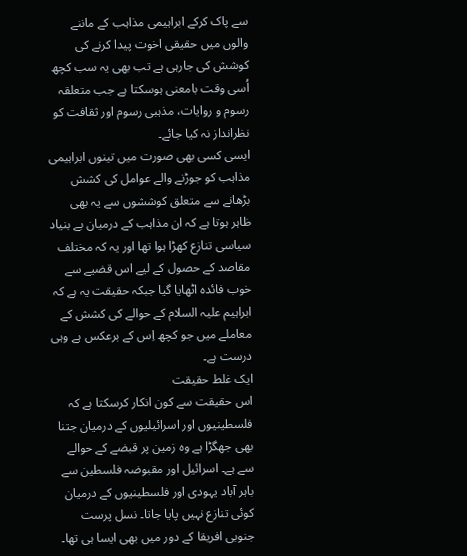سے پاک کرکے ابراہیمی مذاہب کے ماننے والوں میں حقیقی اخوت پیدا کرنے کی کوشش کی جارہی ہے تب بھی یہ سب کچھ اُسی وقت بامعنی ہوسکتا ہے جب متعلقہ رسوم و روایات، مذہبی رسوم اور ثقافت کو نظرانداز نہ کیا جائے۔
ایسی کسی بھی صورت میں تینوں ابراہیمی مذاہب کو جوڑنے والے عوامل کی کشش بڑھانے سے متعلق کوششوں سے یہ بھی ظاہر ہوتا ہے کہ ان مذاہب کے درمیان بے بنیاد سیاسی تنازع کھڑا ہوا تھا اور یہ کہ مختلف مقاصد کے حصول کے لیے اس قضیے سے خوب فائدہ اٹھایا گیا جبکہ حقیقت یہ ہے کہ ابراہیم علیہ السلام کے حوالے کی کشش کے معاملے میں جو کچھ اِس کے برعکس ہے وہی درست ہے۔
ایک غلط حقیقت
اس حقیقت سے کون انکار کرسکتا ہے کہ فلسطینیوں اور اسرائیلیوں کے درمیان جتنا بھی جھگڑا ہے وہ زمین پر قبضے کے حوالے سے ہے۔ اسرائیل اور مقبوضہ فلسطین سے باہر آباد یہودی اور فلسطینیوں کے درمیان کوئی تنازع نہیں پایا جاتا۔ نسل پرست جنوبی افریقا کے دور میں بھی ایسا ہی تھا۔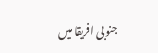جنوبی افریقا میں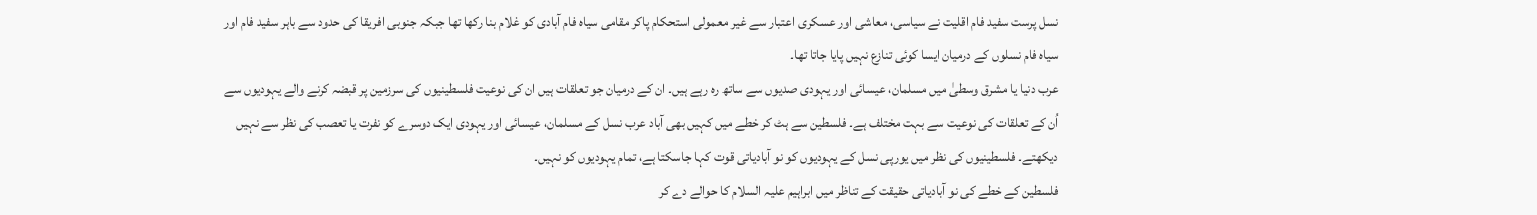نسل پرست سفید فام اقلیت نے سیاسی، معاشی اور عسکری اعتبار سے غیر معمولی استحکام پاکر مقامی سیاہ فام آبادی کو غلام بنا رکھا تھا جبکہ جنوبی افریقا کی حدود سے باہر سفید فام اور سیاہ فام نسلوں کے درمیان ایسا کوئی تنازع نہیں پایا جاتا تھا۔
عرب دنیا یا مشرق وسطیٰ میں مسلمان، عیسائی اور یہودی صدیوں سے ساتھ رہ رہے ہیں۔ ان کے درمیان جو تعلقات ہیں ان کی نوعیت فلسطینیوں کی سرزمین پر قبضہ کرنے والے یہودیوں سے اُن کے تعلقات کی نوعیت سے بہت مختلف ہے۔ فلسطین سے ہٹ کر خطے میں کہیں بھی آباد عرب نسل کے مسلمان، عیسائی اور یہودی ایک دوسرے کو نفرت یا تعصب کی نظر سے نہیں دیکھتے۔ فلسطینیوں کی نظر میں یورپی نسل کے یہودیوں کو نو آبادیاتی قوت کہا جاسکتا ہے، تمام یہودیوں کو نہیں۔
فلسطین کے خطے کی نو آبادیاتی حقیقت کے تناظر میں ابراہیم علیہ السلام کا حوالے دے کر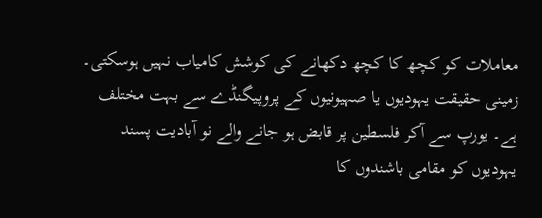معاملات کو کچھ کا کچھ دکھانے کی کوشش کامیاب نہیں ہوسکتی۔ زمینی حقیقت یہودیوں یا صہیونیوں کے پروپیگنڈے سے بہت مختلف ہے۔ یورپ سے آکر فلسطین پر قابض ہو جانے والے نو آبادیت پسند یہودیوں کو مقامی باشندوں کا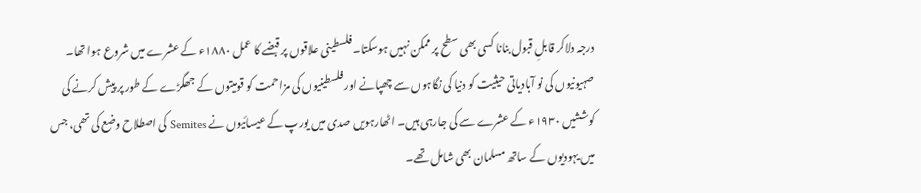درجہ دلاکر قابلِ قبول بنانا کسی بھی سطح پر ممکن نہیں ہوسکتا۔ فلسطینی علاقوں پر قبضے کا عمل ۱۸۸۰ء کے عشرے میں شروع ہوا تھا۔
صہیونیوں کی نو آبادیاتی حیثیت کو دنیا کی نگاہوں سے چھپانے اور فلسطینیوں کی مزاحمت کو قومیتوں کے جھگڑے کے طور پر پیش کرنے کی کوششیں ۱۹۳۰ء کے عشرے سے کی جارہی ہیں۔ اٹھارہویں صدی میں یورپ کے عیسائیوں نے Semites کی اصطلاح وضع کی تھی، جس میں یہودیوں کے ساتھ مسلمان بھی شامل تھے۔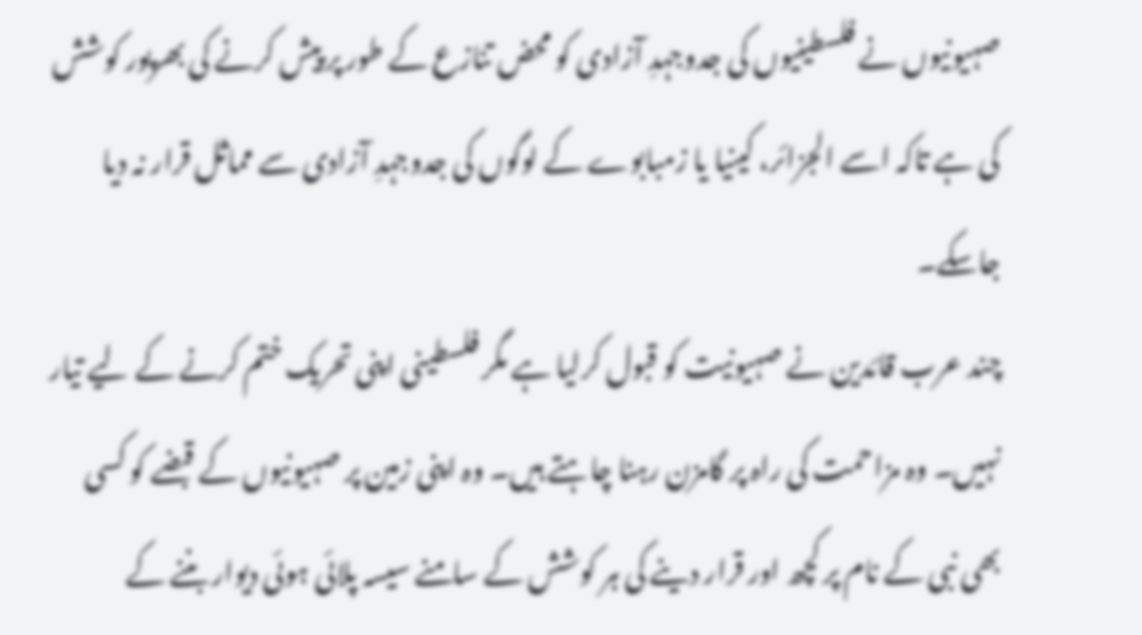صہیونیوں نے فلسطینیوں کی جدوجہدِ آزادی کو محض تنازع کے طور پر پیش کرنے کی بھرپور کوشش کی ہے تاکہ اسے الجزائر، کینیا یا زمبابوے کے لوگوں کی جدوجہدِ آزادی سے مماثل قرار نہ دیا جاسکے۔
چند عرب قائدین نے صہیونیت کو قبول کرلیا ہے مگر فلسطینی اپنی تحریک ختم کرنے کے لیے تیار نہیں۔ وہ مزاحمت کی راہ پر گامزن رہنا چاہتے ہیں۔ وہ اپنی زمین پر صہیونیوں کے قبضے کو کسی بھی نبی کے نام پر کچھ اور قرار دینے کی ہر کوشش کے سامنے سیسہ پلائی ہوئی دیوار بننے کے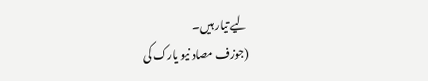لیے تیار ہیں۔
(جوزف مصاد نیو یارک کی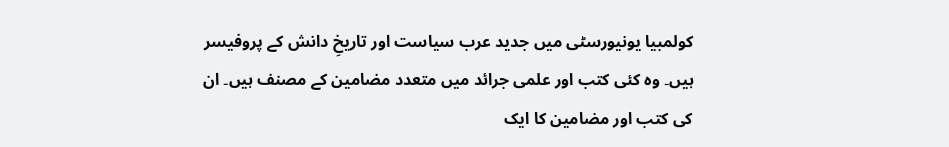کولمبیا یونیورسٹی میں جدید عرب سیاست اور تاریخِ دانش کے پروفیسر ہیں۔ وہ کئی کتب اور علمی جرائد میں متعدد مضامین کے مصنف ہیں۔ ان کی کتب اور مضامین کا ایک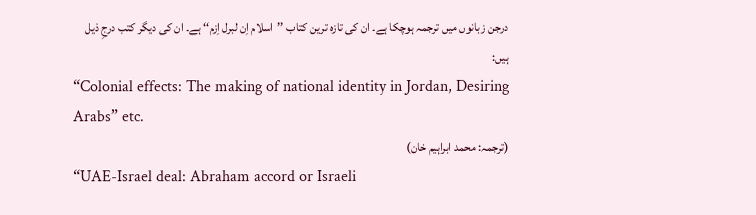درجن زبانوں میں ترجمہ ہوچکا ہے۔ ان کی تازہ ترین کتاب ’’اسلام اِن لبرل اِزم‘‘ ہے۔ ان کی دیگر کتب درجِ ذیل ہیں:
“Colonial effects: The making of national identity in Jordan, Desiring Arabs” etc.
(ترجمہ: محمد ابراہیم خان)
“UAE-Israel deal: Abraham accord or Israeli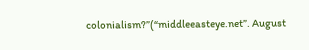colonialism?”(“middleeasteye.net”. August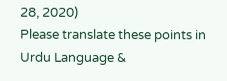28, 2020)
Please translate these points in Urdu Language &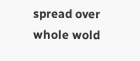spread over whole wold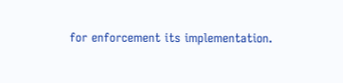for enforcement its implementation.